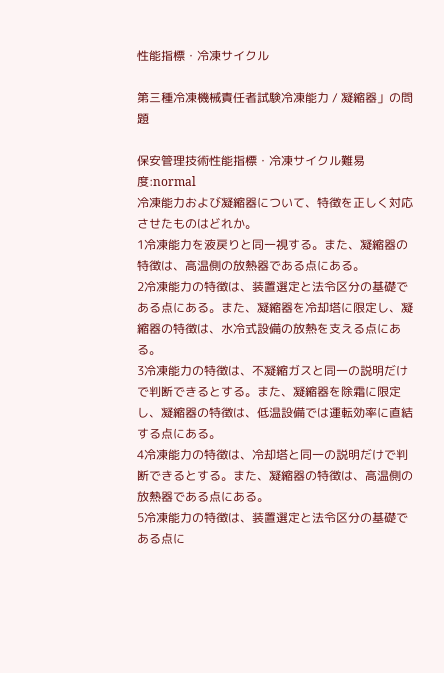性能指標・冷凍サイクル

第三種冷凍機械責任者試験冷凍能力 / 凝縮器」の問題

保安管理技術性能指標・冷凍サイクル難易度:normal
冷凍能力および凝縮器について、特徴を正しく対応させたものはどれか。
1冷凍能力を液戻りと同一視する。また、凝縮器の特徴は、高温側の放熱器である点にある。
2冷凍能力の特徴は、装置選定と法令区分の基礎である点にある。また、凝縮器を冷却塔に限定し、凝縮器の特徴は、水冷式設備の放熱を支える点にある。
3冷凍能力の特徴は、不凝縮ガスと同一の説明だけで判断できるとする。また、凝縮器を除霜に限定し、凝縮器の特徴は、低温設備では運転効率に直結する点にある。
4冷凍能力の特徴は、冷却塔と同一の説明だけで判断できるとする。また、凝縮器の特徴は、高温側の放熱器である点にある。
5冷凍能力の特徴は、装置選定と法令区分の基礎である点に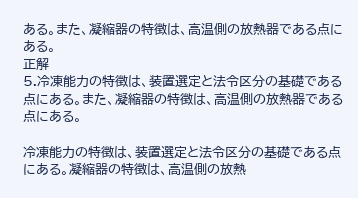ある。また、凝縮器の特徴は、高温側の放熱器である点にある。
正解
5.冷凍能力の特徴は、装置選定と法令区分の基礎である点にある。また、凝縮器の特徴は、高温側の放熱器である点にある。

冷凍能力の特徴は、装置選定と法令区分の基礎である点にある。凝縮器の特徴は、高温側の放熱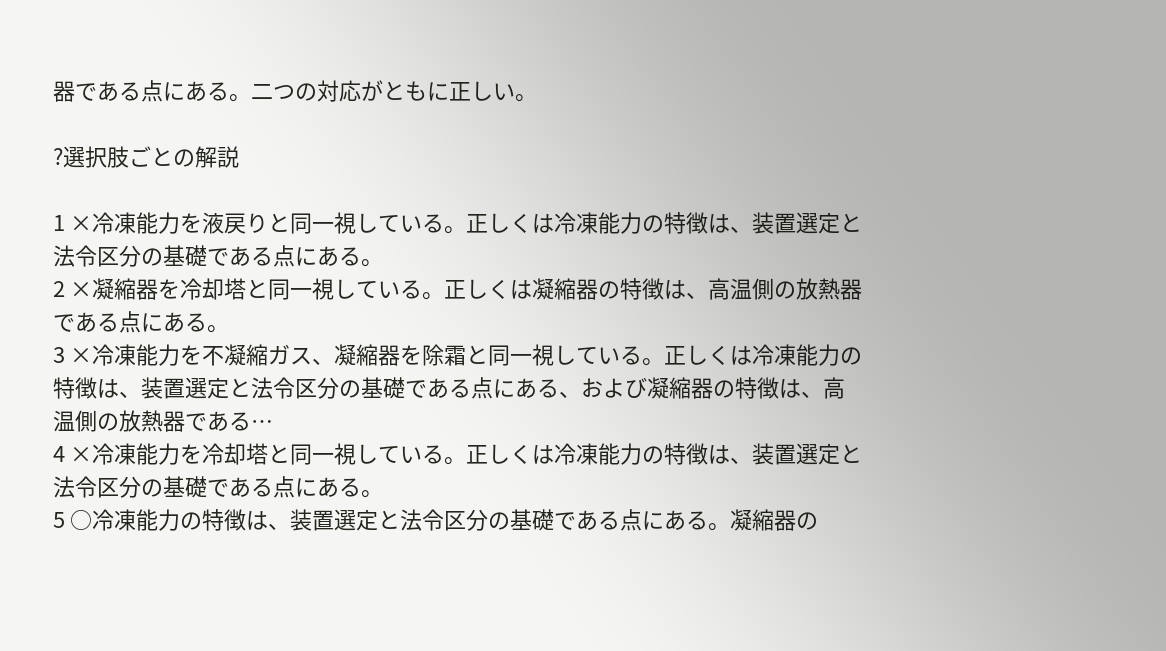器である点にある。二つの対応がともに正しい。

?選択肢ごとの解説

1 ×冷凍能力を液戻りと同一視している。正しくは冷凍能力の特徴は、装置選定と法令区分の基礎である点にある。
2 ×凝縮器を冷却塔と同一視している。正しくは凝縮器の特徴は、高温側の放熱器である点にある。
3 ×冷凍能力を不凝縮ガス、凝縮器を除霜と同一視している。正しくは冷凍能力の特徴は、装置選定と法令区分の基礎である点にある、および凝縮器の特徴は、高温側の放熱器である…
4 ×冷凍能力を冷却塔と同一視している。正しくは冷凍能力の特徴は、装置選定と法令区分の基礎である点にある。
5 ○冷凍能力の特徴は、装置選定と法令区分の基礎である点にある。凝縮器の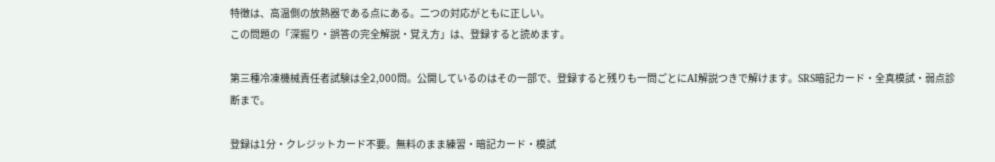特徴は、高温側の放熱器である点にある。二つの対応がともに正しい。
この問題の「深掘り・誤答の完全解説・覚え方」は、登録すると読めます。

第三種冷凍機械責任者試験は全2,000問。公開しているのはその一部で、登録すると残りも一問ごとにAI解説つきで解けます。SRS暗記カード・全真模試・弱点診断まで。

登録は1分・クレジットカード不要。無料のまま練習・暗記カード・模試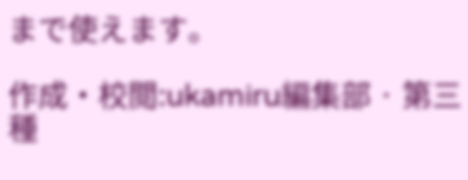まで使えます。

作成・校閲:ukamiru編集部 · 第三種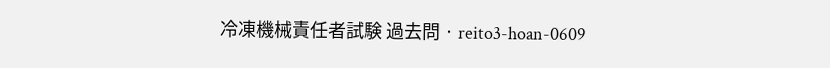冷凍機械責任者試験 過去問 · reito3-hoan-0609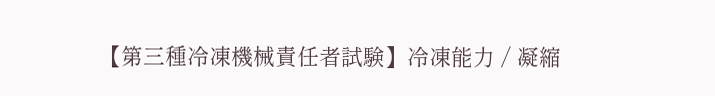【第三種冷凍機械責任者試験】冷凍能力 / 凝縮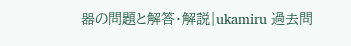器の問題と解答・解説|ukamiru 過去問